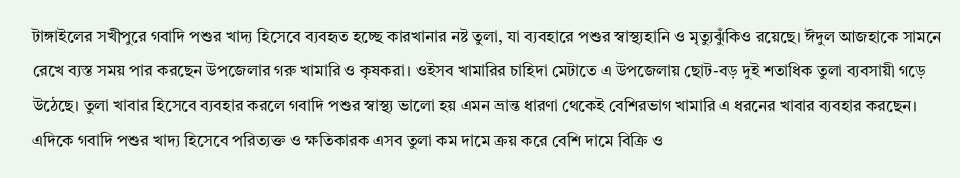টাঙ্গাইলের সখীপুরে গবাদি পশুর খাদ্য হিসেবে ব্যবহৃত হচ্ছে কারখানার নষ্ট তুলা, যা ব্যবহারে পশুর স্বাস্থ্যহানি ও মৃত্যুঝুঁকিও রয়েছে। ঈদুল আজহাকে সামনে রেখে ব্যস্ত সময় পার করছেন উপজেলার গরু খামারি ও কৃষকরা। ওইসব খামারির চাহিদা মেটাতে এ উপজেলায় ছোট-বড় দুই শতাধিক তুলা ব্যবসায়ী গড়ে উঠেছে। তুলা খাবার হিসেবে ব্যবহার করলে গবাদি পশুর স্বাস্থ্য ভালো হয় এমন ভ্রান্ত ধারণা থেকেই বেশিরভাগ খামারি এ ধরনের খাবার ব্যবহার করছেন। এদিকে গবাদি পশুর খাদ্য হিসেবে পরিত্যক্ত ও ক্ষতিকারক এসব তুলা কম দামে ক্রয় করে বেশি দামে বিক্রি ও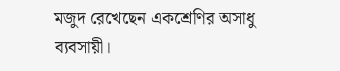মজুদ রেখেছেন একশ্রেণির অসাধু ব্যবসায়ী।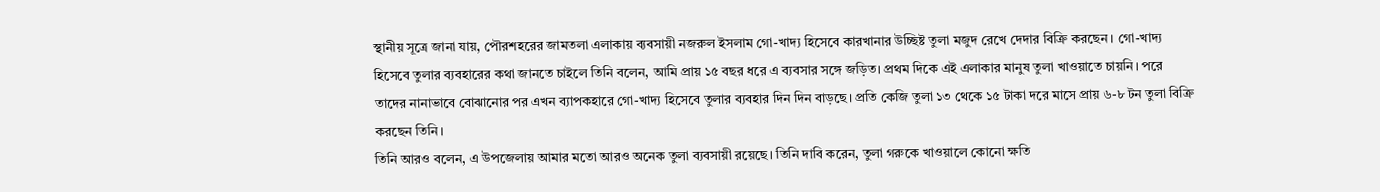স্থানীয় সূত্রে জানা যায়, পৌরশহরের জামতলা এলাকায় ব্যবসায়ী নজরুল ইসলাম গো-খাদ্য হিসেবে কারখানার উচ্ছিষ্ট তুলা মজুদ রেখে দেদার বিক্রি করছেন। গো-খাদ্য হিসেবে তুলার ব্যবহারের কথা জানতে চাইলে তিনি বলেন, আমি প্রায় ১৫ বছর ধরে এ ব্যবসার সঙ্গে জড়িত। প্রথম দিকে এই এলাকার মানুষ তুলা খাওয়াতে চায়নি। পরে তাদের নানাভাবে বোঝানোর পর এখন ব্যাপকহারে গো-খাদ্য হিসেবে তুলার ব্যবহার দিন দিন বাড়ছে। প্রতি কেজি তুলা ১৩ থেকে ১৫ টাকা দরে মাসে প্রায় ৬-৮ টন তুলা বিক্রি করছেন তিনি।
তিনি আরও বলেন, এ উপজেলায় আমার মতো আরও অনেক তুলা ব্যবসায়ী রয়েছে। তিনি দাবি করেন, তুলা গরুকে খাওয়ালে কোনো ক্ষতি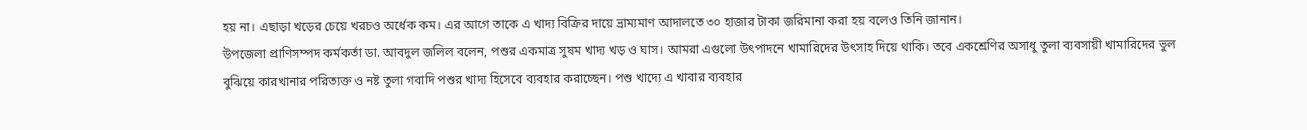হয় না। এছাড়া খড়ের চেয়ে খরচও অর্ধেক কম। এর আগে তাকে এ খাদ্য বিক্রির দায়ে ভ্রাম্যমাণ আদালতে ৩০ হাজার টাকা জরিমানা করা হয় বলেও তিনি জানান।
উপজেলা প্রাণিসম্পদ কর্মকর্তা ডা. আবদুল জলিল বলেন, পশুর একমাত্র সুষম খাদ্য খড় ও ঘাস। আমরা এগুলো উৎপাদনে খামারিদের উৎসাহ দিয়ে থাকি। তবে একশ্রেণির অসাধু তুলা ব্যবসায়ী খামারিদের ভুল বুঝিয়ে কারখানার পরিত্যক্ত ও নষ্ট তুলা গবাদি পশুর খাদ্য হিসেবে ব্যবহার করাচ্ছেন। পশু খাদ্যে এ খাবার ব্যবহার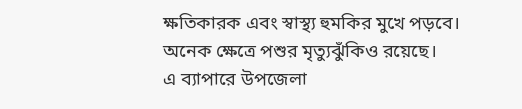ক্ষতিকারক এবং স্বাস্থ্য হুমকির মুখে পড়বে। অনেক ক্ষেত্রে পশুর মৃত্যুঝুঁকিও রয়েছে।
এ ব্যাপারে উপজেলা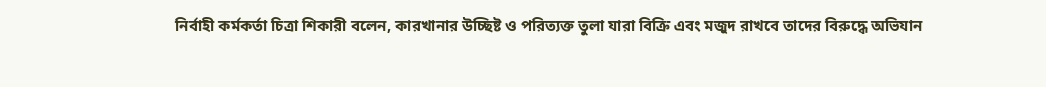নির্বাহী কর্মকর্তা চিত্রা শিকারী বলেন, কারখানার উচ্ছিষ্ট ও পরিত্যক্ত তুলা যারা বিক্রি এবং মজুদ রাখবে তাদের বিরুদ্ধে অভিযান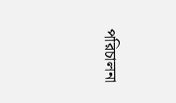পরিচালনা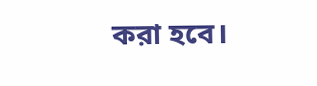করা হবে।